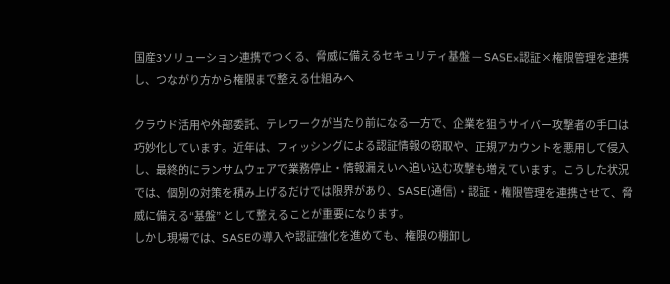国産3ソリューション連携でつくる、脅威に備えるセキュリティ基盤 — SASE×認証×権限管理を連携し、つながり方から権限まで整える仕組みへ

クラウド活用や外部委託、テレワークが当たり前になる一方で、企業を狙うサイバー攻撃者の手口は巧妙化しています。近年は、フィッシングによる認証情報の窃取や、正規アカウントを悪用して侵入し、最終的にランサムウェアで業務停止・情報漏えいへ追い込む攻撃も増えています。こうした状況では、個別の対策を積み上げるだけでは限界があり、SASE(通信)・認証・権限管理を連携させて、脅威に備える“基盤” として整えることが重要になります。
しかし現場では、SASEの導入や認証強化を進めても、権限の棚卸し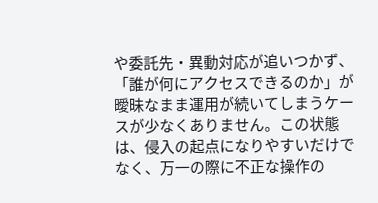や委託先・異動対応が追いつかず、「誰が何にアクセスできるのか」が曖昧なまま運用が続いてしまうケースが少なくありません。この状態は、侵入の起点になりやすいだけでなく、万一の際に不正な操作の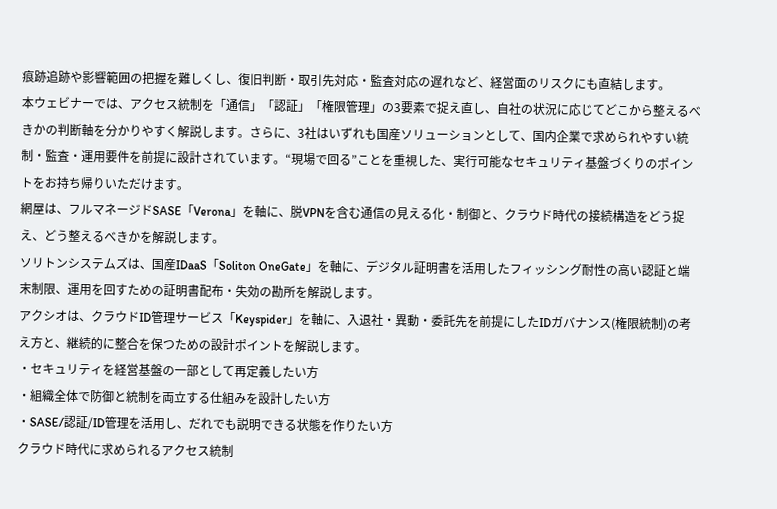痕跡追跡や影響範囲の把握を難しくし、復旧判断・取引先対応・監査対応の遅れなど、経営面のリスクにも直結します。
本ウェビナーでは、アクセス統制を「通信」「認証」「権限管理」の3要素で捉え直し、自社の状況に応じてどこから整えるべきかの判断軸を分かりやすく解説します。さらに、3社はいずれも国産ソリューションとして、国内企業で求められやすい統制・監査・運用要件を前提に設計されています。“現場で回る”ことを重視した、実行可能なセキュリティ基盤づくりのポイントをお持ち帰りいただけます。
網屋は、フルマネージドSASE「Verona」を軸に、脱VPNを含む通信の見える化・制御と、クラウド時代の接続構造をどう捉え、どう整えるべきかを解説します。
ソリトンシステムズは、国産IDaaS「Soliton OneGate」を軸に、デジタル証明書を活用したフィッシング耐性の高い認証と端末制限、運用を回すための証明書配布・失効の勘所を解説します。
アクシオは、クラウドID管理サービス「Keyspider」を軸に、入退社・異動・委託先を前提にしたIDガバナンス(権限統制)の考え方と、継続的に整合を保つための設計ポイントを解説します。
・セキュリティを経営基盤の一部として再定義したい方
・組織全体で防御と統制を両立する仕組みを設計したい方
・SASE/認証/ID管理を活用し、だれでも説明できる状態を作りたい方
クラウド時代に求められるアクセス統制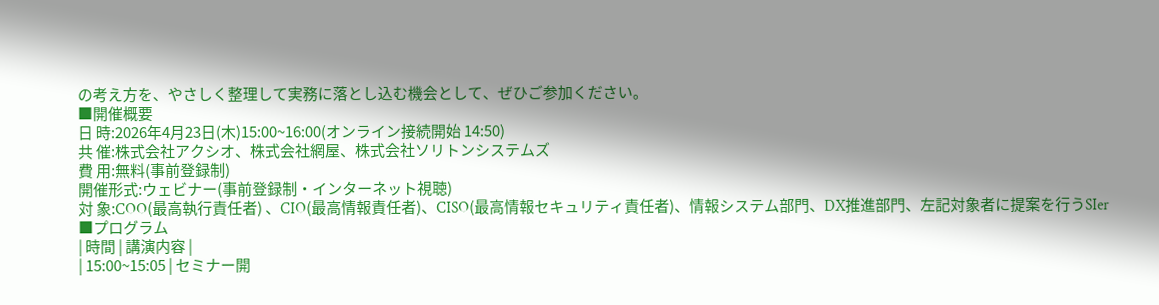の考え方を、やさしく整理して実務に落とし込む機会として、ぜひご参加ください。
■開催概要
日 時:2026年4月23日(木)15:00~16:00(オンライン接続開始 14:50)
共 催:株式会社アクシオ、株式会社網屋、株式会社ソリトンシステムズ
費 用:無料(事前登録制)
開催形式:ウェビナー(事前登録制・インターネット視聴)
対 象:COO(最高執行責任者) 、CIO(最高情報責任者)、CISO(最高情報セキュリティ責任者)、情報システム部門、DX推進部門、左記対象者に提案を行うSIer
■プログラム
| 時間 | 講演内容 |
| 15:00~15:05 | セミナー開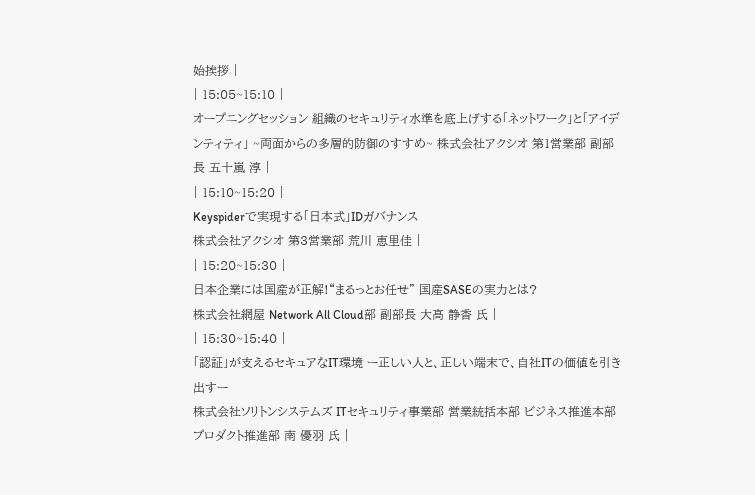始挨拶 |
| 15:05~15:10 |
オープニングセッション 組織のセキュリティ水準を底上げする「ネットワーク」と「アイデンティティ」 ~両面からの多層的防御のすすめ~ 株式会社アクシオ 第1営業部 副部長 五十嵐 淳 |
| 15:10~15:20 |
Keyspiderで実現する「日本式」IDガバナンス
株式会社アクシオ 第3営業部 荒川 恵里佳 |
| 15:20~15:30 |
日本企業には国産が正解!“まるっとお任せ” 国産SASEの実力とは?
株式会社網屋 Network All Cloud部 副部長 大高 静香 氏 |
| 15:30~15:40 |
「認証」が支えるセキュアなIT環境 ー正しい人と、正しい端末で、自社ITの価値を引き出すー
株式会社ソリトンシステムズ ITセキュリティ事業部 営業統括本部 ビジネス推進本部 プロダクト推進部 南 優羽 氏 |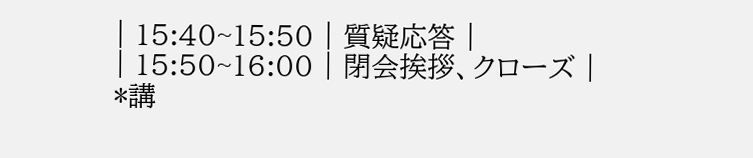| 15:40~15:50 | 質疑応答 |
| 15:50~16:00 | 閉会挨拶、クローズ |
*講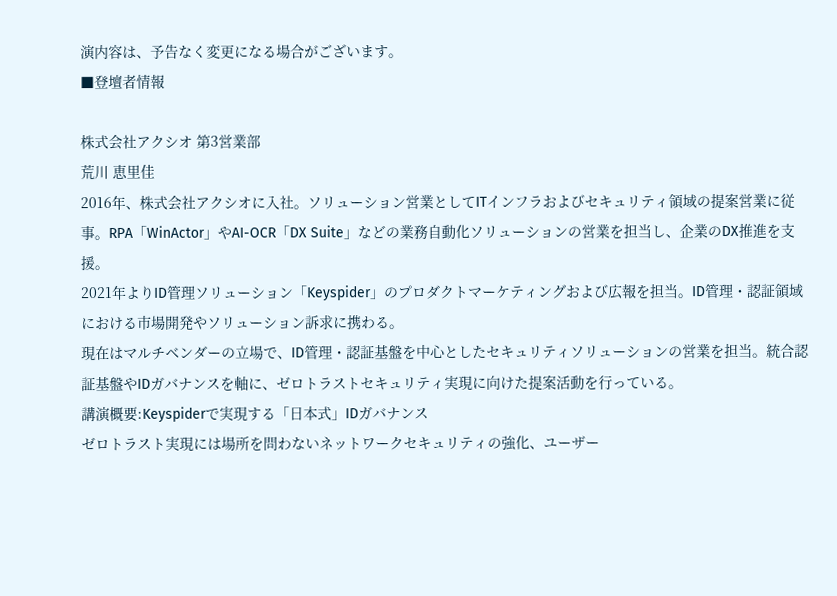演内容は、予告なく変更になる場合がございます。
■登壇者情報

株式会社アクシオ 第3営業部
荒川 恵里佳
2016年、株式会社アクシオに入社。ソリューション営業としてITインフラおよびセキュリティ領域の提案営業に従事。RPA「WinActor」やAI-OCR「DX Suite」などの業務自動化ソリューションの営業を担当し、企業のDX推進を支援。
2021年よりID管理ソリューション「Keyspider」のプロダクトマーケティングおよび広報を担当。ID管理・認証領域における市場開発やソリューション訴求に携わる。
現在はマルチベンダーの立場で、ID管理・認証基盤を中心としたセキュリティソリューションの営業を担当。統合認証基盤やIDガバナンスを軸に、ゼロトラストセキュリティ実現に向けた提案活動を行っている。
講演概要:Keyspiderで実現する「日本式」IDガバナンス
ゼロトラスト実現には場所を問わないネットワークセキュリティの強化、ユーザー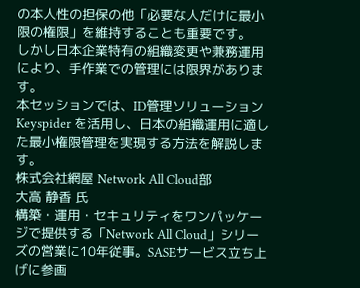の本人性の担保の他「必要な人だけに最小限の権限」を維持することも重要です。
しかし日本企業特有の組織変更や兼務運用により、手作業での管理には限界があります。
本セッションでは、ID管理ソリューション Keyspider を活用し、日本の組織運用に適した最小権限管理を実現する方法を解説します。
株式会社網屋 Network All Cloud部
大高 静香 氏
構築・運用・セキュリティをワンパッケージで提供する「Network All Cloud」シリーズの営業に10年従事。SASEサービス立ち上げに参画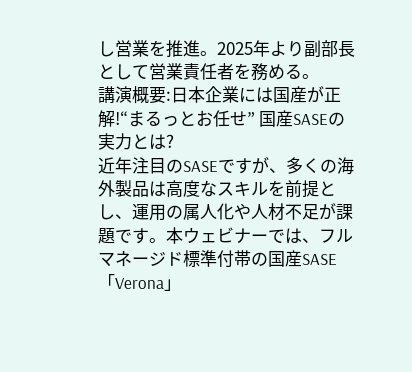し営業を推進。2025年より副部長として営業責任者を務める。
講演概要:日本企業には国産が正解!“まるっとお任せ” 国産SASEの実力とは?
近年注目のSASEですが、多くの海外製品は高度なスキルを前提とし、運用の属人化や人材不足が課題です。本ウェビナーでは、フルマネージド標準付帯の国産SASE「Verona」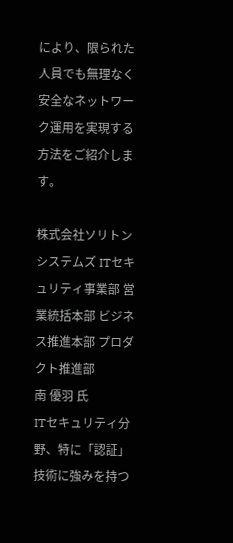により、限られた人員でも無理なく安全なネットワーク運用を実現する方法をご紹介します。

株式会社ソリトンシステムズ ITセキュリティ事業部 営業統括本部 ビジネス推進本部 プロダクト推進部
南 優羽 氏
ITセキュリティ分野、特に「認証」技術に強みを持つ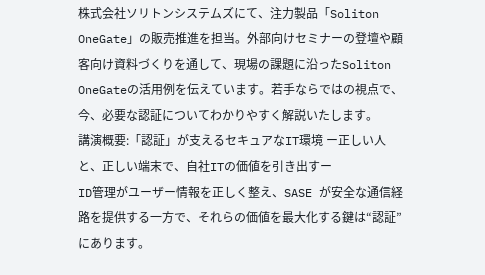株式会社ソリトンシステムズにて、注力製品「Soliton OneGate」の販売推進を担当。外部向けセミナーの登壇や顧客向け資料づくりを通して、現場の課題に沿ったSoliton OneGateの活用例を伝えています。若手ならではの視点で、今、必要な認証についてわかりやすく解説いたします。
講演概要:「認証」が支えるセキュアなIT環境 ー正しい人と、正しい端末で、自社ITの価値を引き出すー
ID管理がユーザー情報を正しく整え、SASE が安全な通信経路を提供する一方で、それらの価値を最大化する鍵は“認証”にあります。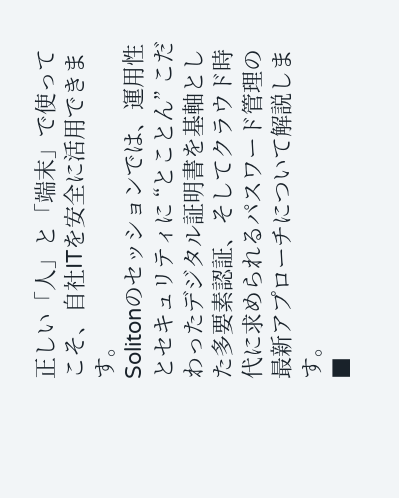正しい「人」と「端末」で使ってこそ、自社ITを安全に活用できます。
Solitonのセッションでは、運用性とセキュリティに “とことん” こだわったデジタル証明書を基軸とした多要素認証、そしてクラウド時代に求められるパスワード管理の最新アプローチについて解説します。
■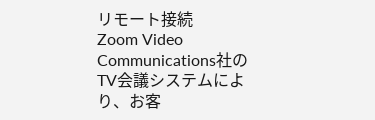リモート接続
Zoom Video Communications社のTV会議システムにより、お客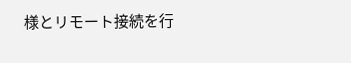様とリモート接続を行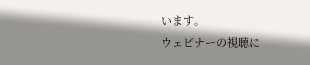います。
ウェビナーの視聴に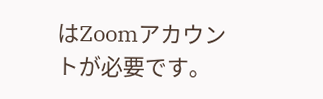はZoomアカウントが必要です。